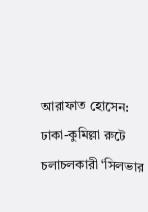আরাফাত হোসেন: ঢাকা-কুমিল্লা রুটে চলাচলকারী ‘সিলভার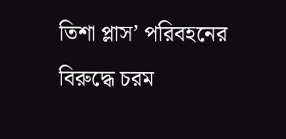তিশা প্লাস’ পরিবহনের বিরুদ্ধে চরম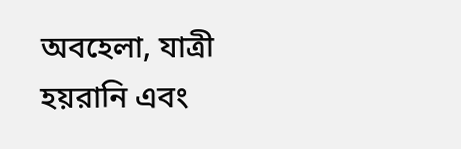অবহেলা, যাত্রী হয়রানি এবং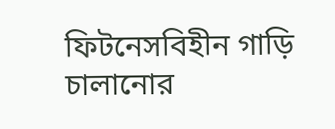ফিটনেসবিহীন গাড়ি চালানোর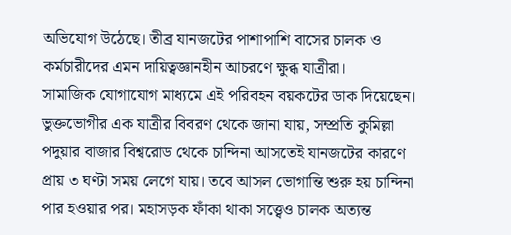অভিযোগ উঠেছে। তীব্র যানজটের পাশাপাশি বাসের চালক ও কর্মচারীদের এমন দায়িত্বজ্ঞানহীন আচরণে ক্ষুব্ধ যাত্রীরা।
সামাজিক যোগাযোগ মাধ্যমে এই পরিবহন বয়কটের ডাক দিয়েছেন। ভুক্তভোগীর এক যাত্রীর বিবরণ থেকে জানা যায়, সম্প্রতি কুমিল্লা পদুয়ার বাজার বিশ্বরোড থেকে চান্দিনা আসতেই যানজটের কারণে প্রায় ৩ ঘণ্টা সময় লেগে যায়। তবে আসল ভোগান্তি শুরু হয় চান্দিনা পার হওয়ার পর। মহাসড়ক ফাঁকা থাকা সত্ত্বেও চালক অত্যন্ত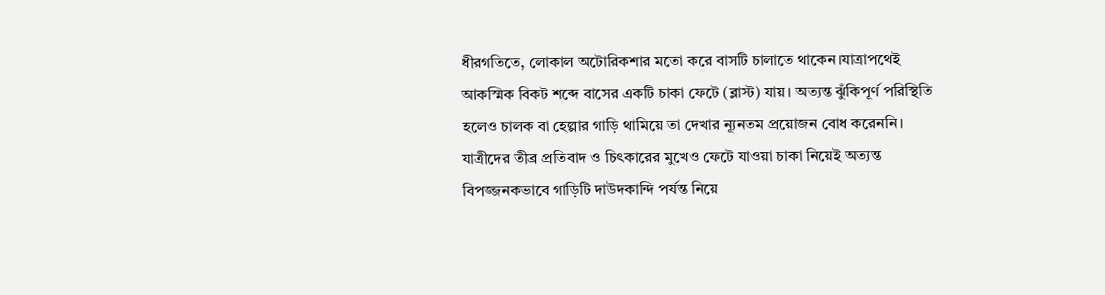ধীরগতিতে, লোকাল অটোরিকশার মতো করে বাসটি চালাতে থাকেন।যাত্রাপথেই আকস্মিক বিকট শব্দে বাসের একটি চাকা ফেটে (ব্লাস্ট) যায়। অত্যন্ত ঝুঁকিপূর্ণ পরিস্থিতি হলেও চালক বা হেল্পার গাড়ি থামিয়ে তা দেখার ন্যূনতম প্রয়োজন বোধ করেননি।
যাত্রীদের তীব্র প্রতিবাদ ও চিৎকারের মুখেও ফেটে যাওয়া চাকা নিয়েই অত্যন্ত বিপজ্জনকভাবে গাড়িটি দাউদকান্দি পর্যন্ত নিয়ে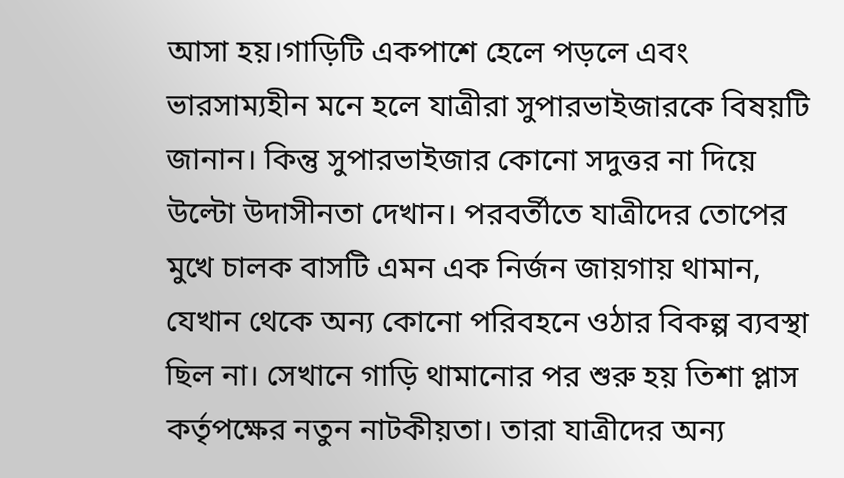আসা হয়।গাড়িটি একপাশে হেলে পড়লে এবং ভারসাম্যহীন মনে হলে যাত্রীরা সুপারভাইজারকে বিষয়টি জানান। কিন্তু সুপারভাইজার কোনো সদুত্তর না দিয়ে উল্টো উদাসীনতা দেখান। পরবর্তীতে যাত্রীদের তোপের মুখে চালক বাসটি এমন এক নির্জন জায়গায় থামান, যেখান থেকে অন্য কোনো পরিবহনে ওঠার বিকল্প ব্যবস্থা ছিল না। সেখানে গাড়ি থামানোর পর শুরু হয় তিশা প্লাস কর্তৃপক্ষের নতুন নাটকীয়তা। তারা যাত্রীদের অন্য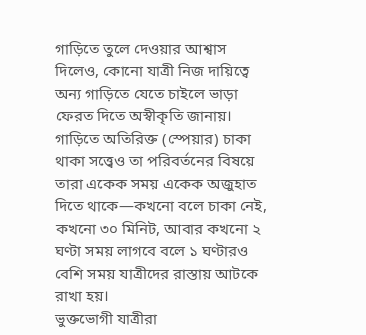গাড়িতে তুলে দেওয়ার আশ্বাস দিলেও, কোনো যাত্রী নিজ দায়িত্বে অন্য গাড়িতে যেতে চাইলে ভাড়া ফেরত দিতে অস্বীকৃতি জানায়।
গাড়িতে অতিরিক্ত (স্পেয়ার) চাকা থাকা সত্ত্বেও তা পরিবর্তনের বিষয়ে তারা একেক সময় একেক অজুহাত দিতে থাকে—কখনো বলে চাকা নেই, কখনো ৩০ মিনিট, আবার কখনো ২ ঘণ্টা সময় লাগবে বলে ১ ঘণ্টারও বেশি সময় যাত্রীদের রাস্তায় আটকে রাখা হয়।
ভুক্তভোগী যাত্রীরা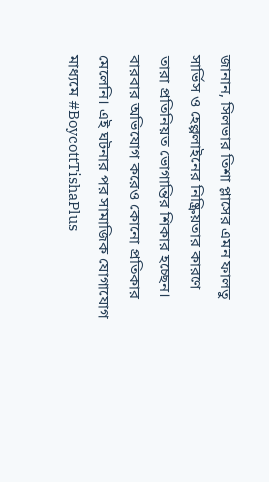জানান, সিলভার তিশা প্লাসের এমন ফালতু সার্ভিস ও হেল্পলাইনের নিষ্ক্রিয়তার কারণে তারা প্রতিনিয়ত ভোগান্তির শিকার হচ্ছেন। বারবার অভিযোগ করেও কোনো প্রতিকার মেলেনি। এই ঘটনার পর সামাজিক যোগাযোগ মাধ্যমে #BoycottTishaPlus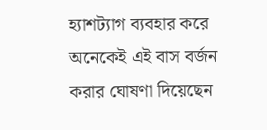হ্যাশট্যাগ ব্যবহার করে অনেকেই এই বাস বর্জন করার ঘোষণা দিয়েছেন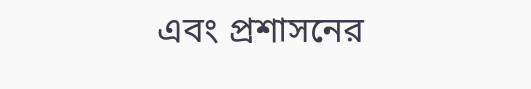এবং প্রশাসনের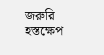জরুরি হস্তক্ষেপ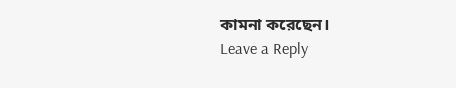কামনা করেছেন।
Leave a Reply